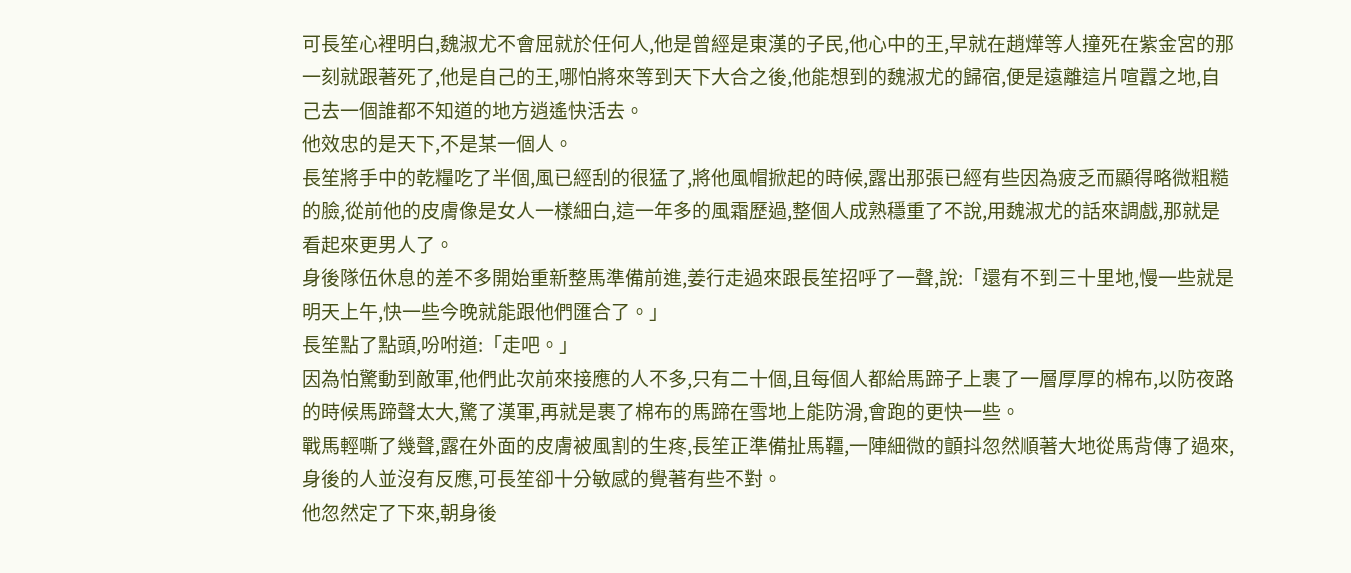可長笙心裡明白,魏淑尤不會屈就於任何人,他是曾經是東漢的子民,他心中的王,早就在趙燁等人撞死在紫金宮的那一刻就跟著死了,他是自己的王,哪怕將來等到天下大合之後,他能想到的魏淑尤的歸宿,便是遠離這片喧囂之地,自己去一個誰都不知道的地方逍遙快活去。
他效忠的是天下,不是某一個人。
長笙將手中的乾糧吃了半個,風已經刮的很猛了,將他風帽掀起的時候,露出那張已經有些因為疲乏而顯得略微粗糙的臉,從前他的皮膚像是女人一樣細白,這一年多的風霜歷過,整個人成熟穩重了不說,用魏淑尤的話來調戲,那就是看起來更男人了。
身後隊伍休息的差不多開始重新整馬準備前進,姜行走過來跟長笙招呼了一聲,說:「還有不到三十里地,慢一些就是明天上午,快一些今晚就能跟他們匯合了。」
長笙點了點頭,吩咐道:「走吧。」
因為怕驚動到敵軍,他們此次前來接應的人不多,只有二十個,且每個人都給馬蹄子上裹了一層厚厚的棉布,以防夜路的時候馬蹄聲太大,驚了漢軍,再就是裹了棉布的馬蹄在雪地上能防滑,會跑的更快一些。
戰馬輕嘶了幾聲,露在外面的皮膚被風割的生疼,長笙正準備扯馬韁,一陣細微的顫抖忽然順著大地從馬背傳了過來,身後的人並沒有反應,可長笙卻十分敏感的覺著有些不對。
他忽然定了下來,朝身後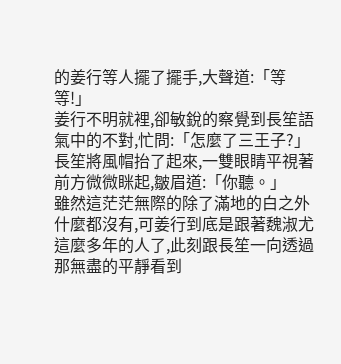的姜行等人擺了擺手,大聲道:「等等!」
姜行不明就裡,卻敏銳的察覺到長笙語氣中的不對,忙問:「怎麼了三王子?」
長笙將風帽抬了起來,一雙眼睛平視著前方微微眯起,皺眉道:「你聽。」
雖然這茫茫無際的除了滿地的白之外什麼都沒有,可姜行到底是跟著魏淑尤這麼多年的人了,此刻跟長笙一向透過那無盡的平靜看到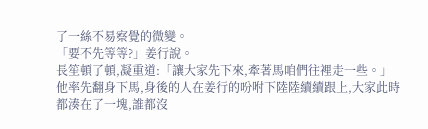了一絲不易察覺的微變。
「要不先等等?」姜行說。
長笙頓了頓,凝重道:「讓大家先下來,牽著馬咱們往裡走一些。」
他率先翻身下馬,身後的人在姜行的吩咐下陸陸續續跟上,大家此時都湊在了一塊,誰都沒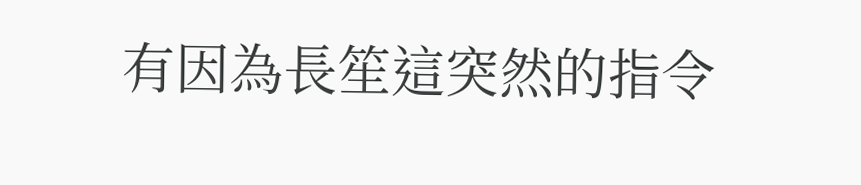有因為長笙這突然的指令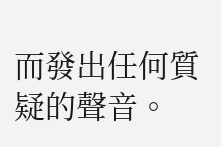而發出任何質疑的聲音。